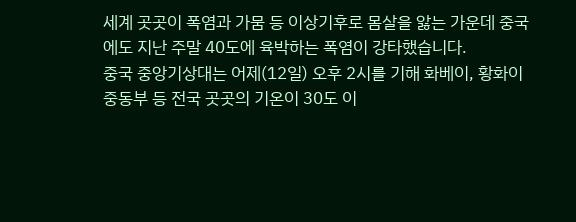세계 곳곳이 폭염과 가뭄 등 이상기후로 몸살을 앓는 가운데 중국에도 지난 주말 40도에 육박하는 폭염이 강타했습니다.
중국 중앙기상대는 어제(12일) 오후 2시를 기해 화베이, 황화이 중동부 등 전국 곳곳의 기온이 30도 이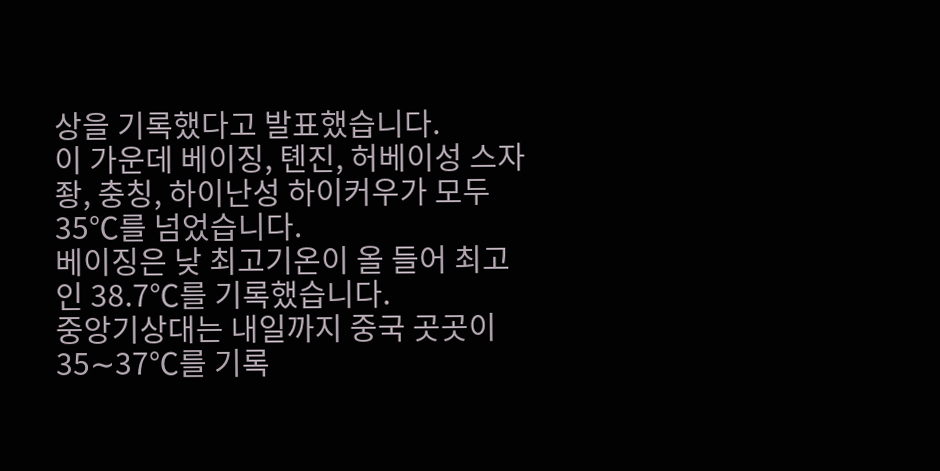상을 기록했다고 발표했습니다.
이 가운데 베이징, 톈진, 허베이성 스자좡, 충칭, 하이난성 하이커우가 모두 35℃를 넘었습니다.
베이징은 낮 최고기온이 올 들어 최고인 38.7℃를 기록했습니다.
중앙기상대는 내일까지 중국 곳곳이 35∼37℃를 기록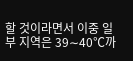할 것이라면서 이중 일부 지역은 39∼40℃까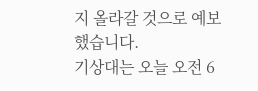지 올라갈 것으로 예보했습니다.
기상대는 오늘 오전 6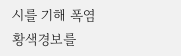시를 기해 폭염 황색경보를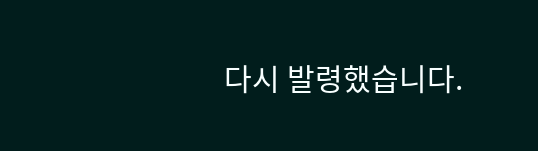다시 발령했습니다.